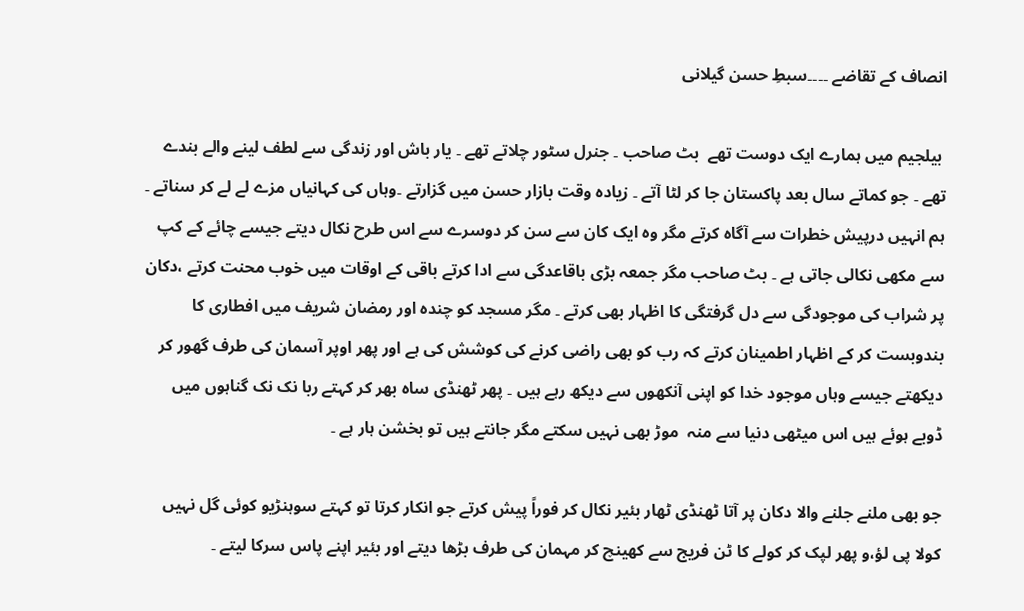انصاف کے تقاضے ۔۔۔۔سبطِ حسن گیلانی

 بیلجیم میں ہمارے ایک دوست تھے  بٹ صاحب ۔ جنرل سٹور چلاتے تھے ۔ یار باش اور زندگی سے لطف لینے والے بندے تھے ۔ جو کماتے سال بعد پاکستان جا کر لٹا آتے ۔ زیادہ وقت بازار حسن میں گزارتے ۔وہاں کی کہانیاں مزے لے لے کر سناتے ۔ ہم انہیں درپیش خطرات سے آگاہ کرتے مگر وہ ایک کان سے سن کر دوسرے سے اس طرح نکال دیتے جیسے چائے کے کپ سے مکھی نکالی جاتی ہے ۔ بٹ صاحب مگر جمعہ بڑی باقاعدگی سے ادا کرتے باقی کے اوقات میں خوب محنت کرتے ،دکان پر شراب کی موجودگی سے دل گرفتگی کا اظہار بھی کرتے ۔ مگر مسجد کو چندہ اور رمضان شریف میں افطاری کا بندوبست کر کے اظہار اطمینان کرتے کہ رب کو بھی راضی کرنے کی کوشش کی ہے اور پھر اوپر آسمان کی طرف گھور کر دیکھتے جیسے وہاں موجود خدا کو اپنی آنکھوں سے دیکھ رہے ہیں ۔ پھر ٹھنڈی ساہ بھر کر کہتے ربا نک نک گناہوں میں ڈوبے ہوئے ہیں اس میٹھی دنیا سے منہ  موڑ بھی نہیں سکتے مگر جانتے ہیں تو بخشن ہار ہے ۔

جو بھی ملنے جلنے والا دکان پر آتا ٹھنڈی ٹھار بئیر نکال کر فوراً پیش کرتے جو انکار کرتا تو کہتے سوہنڑیو کوئی گل نہیں کولا پی لؤ،و پھر لپک کر کولے کا ٹن فریج سے کھینچ کر مہمان کی طرف بڑھا دیتے اور بئیر اپنے پاس سرکا لیتے ۔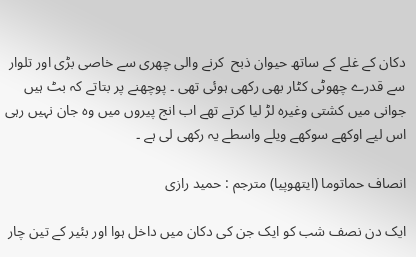دکان کے غلے کے ساتھ حیوان ذبح  کرنے والی چھری سے خاصی بڑی اور تلوار سے قدرے چھوٹی کٹار بھی رکھی ہوئی تھی ۔ پوچھنے پر بتاتے کہ بٹ ہیں جوانی میں کشتی وغیرہ لڑ لیا کرتے تھے اب انج پیروں میں وہ جان نہیں رہی اس لیے اوکھے سوکھے ویلے واسطے یہ رکھی لی ہے ۔

انصاف حماتوما (ایتھوپیا) مترجم : حمید رازی

ایک دن نصف شب کو ایک جن کی دکان میں داخل ہوا اور بئیر کے تین چار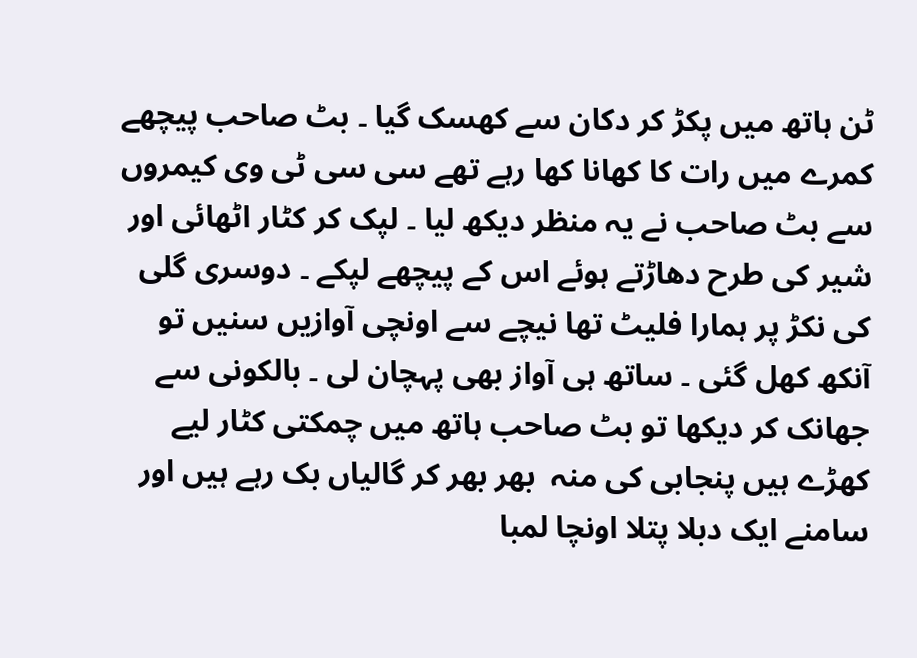ٹن ہاتھ میں پکڑ کر دکان سے کھسک گیا ۔ بٹ صاحب پیچھے کمرے میں رات کا کھانا کھا رہے تھے سی سی ٹی وی کیمروں سے بٹ صاحب نے یہ منظر دیکھ لیا ۔ لپک کر کٹار اٹھائی اور شیر کی طرح دھاڑتے ہوئے اس کے پیچھے لپکے ۔ دوسری گلی کی نکڑ پر ہمارا فلیٹ تھا نیچے سے اونچی آوازیں سنیں تو آنکھ کھل گئی ۔ ساتھ ہی آواز بھی پہچان لی ۔ بالکونی سے جھانک کر دیکھا تو بٹ صاحب ہاتھ میں چمکتی کٹار لیے کھڑے ہیں پنجابی کی منہ  بھر بھر کر گالیاں بک رہے ہیں اور سامنے ایک دبلا پتلا اونچا لمبا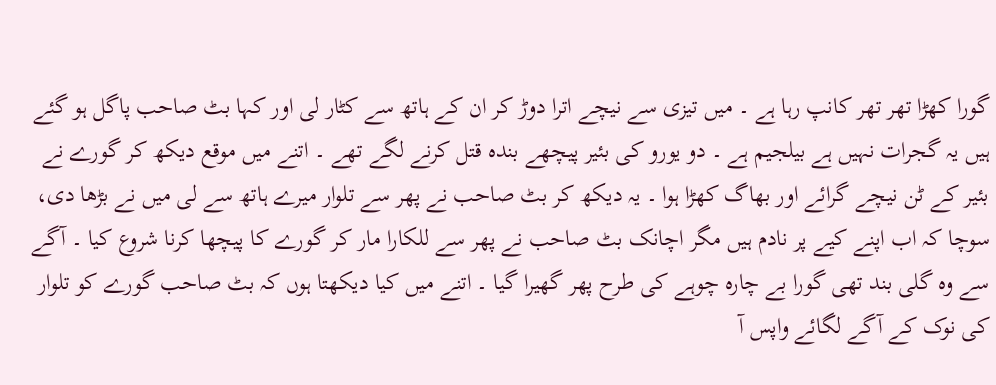گورا کھڑا تھر تھر کانپ رہا ہے ۔ میں تیزی سے نیچے اترا دوڑ کر ان کے ہاتھ سے کٹار لی اور کہا بٹ صاحب پاگل ہو گئے ہیں یہ گجرات نہیں ہے بیلجیم ہے ۔ دو یورو کی بئیر پیچھے بندہ قتل کرنے لگے تھے ۔ اتنے میں موقع دیکھ کر گورے نے بئیر کے ٹن نیچے گرائے اور بھاگ کھڑا ہوا ۔ یہ دیکھ کر بٹ صاحب نے پھر سے تلوار میرے ہاتھ سے لی میں نے بڑھا دی، سوچا کہ اب اپنے کیے پر نادم ہیں مگر اچانک بٹ صاحب نے پھر سے للکارا مار کر گورے کا پیچھا کرنا شروع کیا ۔ آگے سے وہ گلی بند تھی گورا بے چارہ چوہے کی طرح پھر گھیرا گیا ۔ اتنے میں کیا دیکھتا ہوں کہ بٹ صاحب گورے کو تلوار کی نوک کے آگے لگائے واپس آ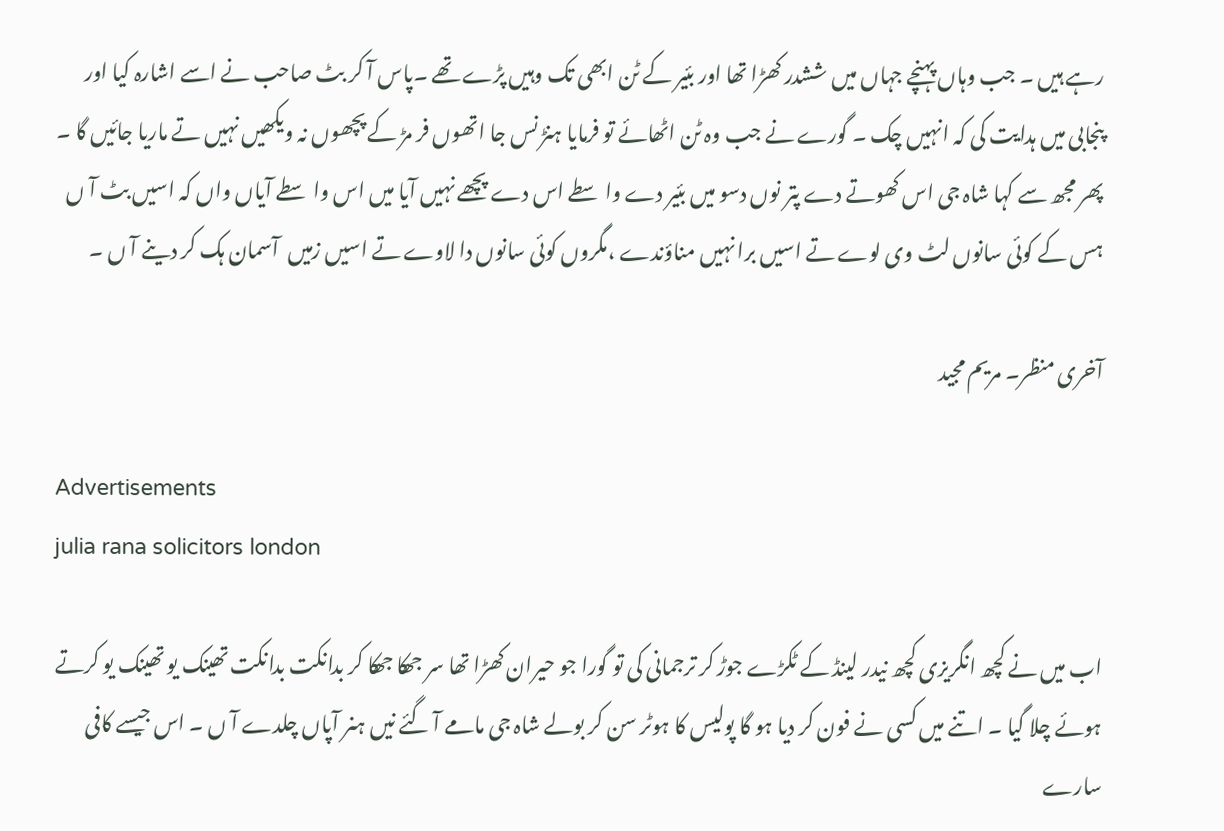رہے ہیں ۔ جب وہاں پہنچے جہاں میں ششدر کھڑا تھا اور بئیر کے ٹن ابھی تک وہیں پڑے تھے ۔پاس آ کر بٹ صاحب نے اسے اشارہ کیا اور پنجابی میں ہدایت کی کہ انہیں چک ۔ گورے نے جب وہ ٹن اٹھائے تو فرمایا ہنڑ نس جا اتھوں فر مڑ کے پچھوں نہ ویکھیں نہیں تے ماریا جائیں گا ۔ پھر مجھ سے کہا شاہ جی اس کھوتے دے پتر نوں دسو میں بئیر دے واسطے اس دے پچھے نہیں آیا میں اس واسطے آیاں واں کہ اسیں بٹ آ ں ہس کے کوئی سانوں لٹ وی لوے تے اسیں برا نہیں مناؤندے ،مگروں کوئی سانوں دا لاوے تے اسیں زمیں  آسمان ہک کر دینے آ ں ۔

آخری منظر۔ مریم مجید

Advertisements
julia rana solicitors london

اب میں نے کچھ انگریزی کچھ نیدر لینڈ کے ٹکڑے جوڑ کر ترجمانی کی تو گورا جو حیران کھڑا تھا سر جھکا جھکا کر بدانکت بدانکت تھینک یو تھینک یو کرتے ہوئے چلا گیا ۔ اتنے میں کسی نے فون کر دیا ہو گا پولیس کا ہوٹر سن کر بولے شاہ جی مامے آ گئے نیں ہنر آپاں چلدے آ ں ۔ اس جیسے کافی سارے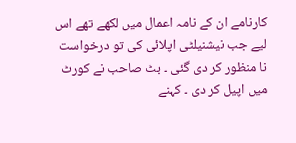کارنامے ان کے نامہ اعمال میں لکھے تھے اس لیے جب نیشنیلٹی اپلائی کی تو درخواست نا منظور کر دی گئی ۔ بٹ صاحب نے کورٹ میں اپیل کر دی ۔ کہنے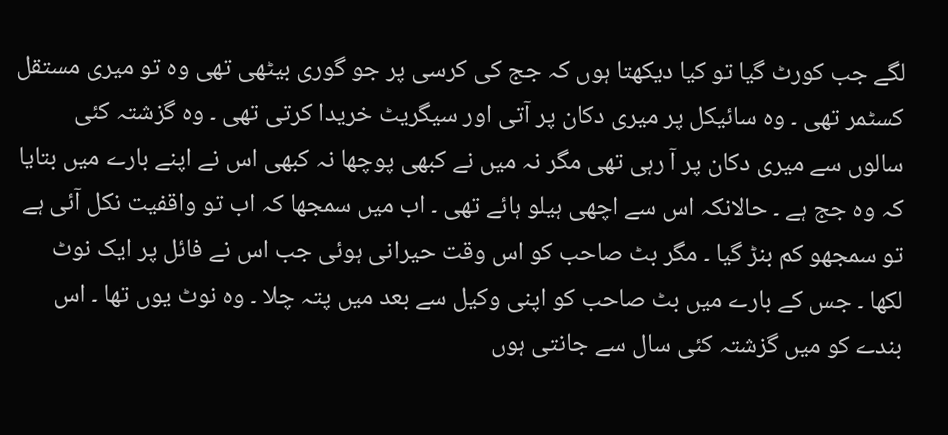لگے جب کورٹ گیا تو کیا دیکھتا ہوں کہ جج کی کرسی پر جو گوری بیٹھی تھی وہ تو میری مستقل کسٹمر تھی ۔ وہ سائیکل پر میری دکان پر آتی اور سیگریٹ خریدا کرتی تھی ۔ وہ گزشتہ کئی سالوں سے میری دکان پر آ رہی تھی مگر نہ میں نے کبھی پوچھا نہ کبھی اس نے اپنے بارے میں بتایا کہ وہ جج ہے ۔ حالانکہ اس سے اچھی ہیلو ہائے تھی ۔ اب میں سمجھا کہ اب تو واقفیت نکل آئی ہے تو سمجھو کم بنڑ گیا ۔ مگر بٹ صاحب کو اس وقت حیرانی ہوئی جب اس نے فائل پر ایک نوٹ لکھا ۔ جس کے بارے میں بٹ صاحب کو اپنی وکیل سے بعد میں پتہ چلا ۔ وہ نوٹ یوں تھا ۔ اس بندے کو میں گزشتہ کئی سال سے جانتی ہوں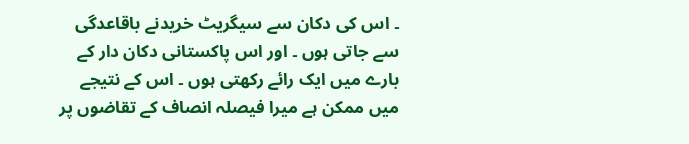۔ اس کی دکان سے سیگریٹ خریدنے باقاعدگی سے جاتی ہوں ۔ اور اس پاکستانی دکان دار کے بارے میں ایک رائے رکھتی ہوں ۔ اس کے نتیجے میں ممکن ہے میرا فیصلہ انصاف کے تقاضوں پر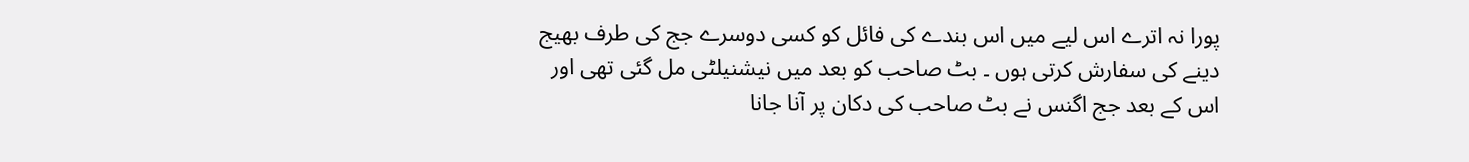پورا نہ اترے اس لیے میں اس بندے کی فائل کو کسی دوسرے جج کی طرف بھیج دینے کی سفارش کرتی ہوں ۔ بٹ صاحب کو بعد میں نیشنیلٹی مل گئی تھی اور اس کے بعد جج اگنس نے بٹ صاحب کی دکان پر آنا جانا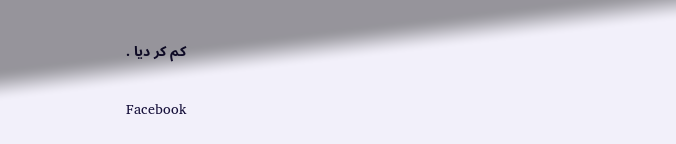کم کر دیا .

Facebook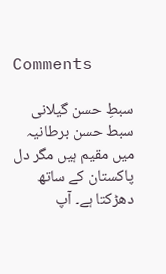Comments

سبطِ حسن گیلانی
سبط حسن برطانیہ میں مقیم ہیں مگر دل پاکستان کے ساتھ دھڑکتا ہے۔ آپ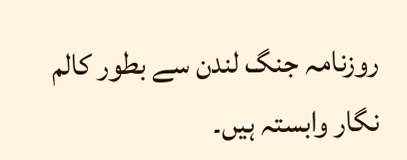روزنامہ جنگ لندن سے بطور کالم نگار وابستہ ہیں۔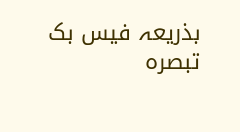بذریعہ فیس بک تبصرہ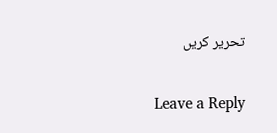تحریر کریں

Leave a Reply